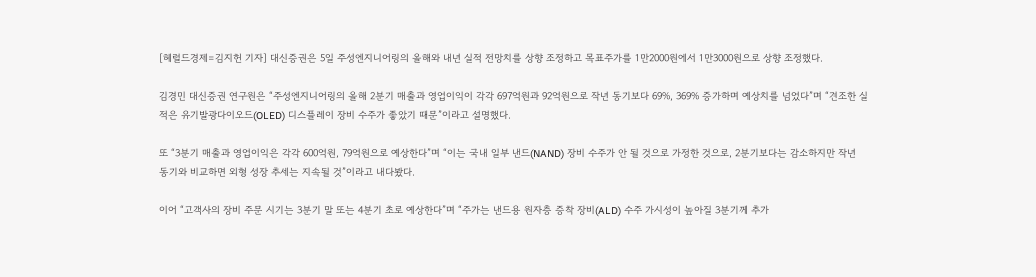[헤럴드경제=김지헌 기자] 대신증권은 5일 주성엔지니어링의 올해와 내년 실적 전망치를 상향 조정하고 목표주가를 1만2000원에서 1만3000원으로 상향 조정했다.

김경민 대신증권 연구원은 “주성엔지니어링의 올해 2분기 매출과 영업이익이 각각 697억원과 92억원으로 작년 동기보다 69%, 369% 증가하며 예상치를 넘었다”며 “견조한 실적은 유기발광다이오드(OLED) 디스플레이 장비 수주가 좋았기 때문”이라고 설명했다.

또 “3분기 매출과 영업이익은 각각 600억원, 79억원으로 예상한다”며 “이는 국내 일부 낸드(NAND) 장비 수주가 안 될 것으로 가정한 것으로, 2분기보다는 감소하지만 작년 동기와 비교하면 외형 성장 추세는 지속될 것”이라고 내다봤다.

이어 “고객사의 장비 주문 시기는 3분기 말 또는 4분기 초로 예상한다”며 “주가는 낸드용 원자층 증착 장비(ALD) 수주 가시성이 높아질 3분기께 추가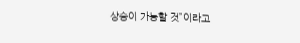상승이 가능할 것”이라고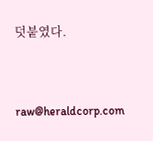덧붙였다.


raw@heraldcorp.com